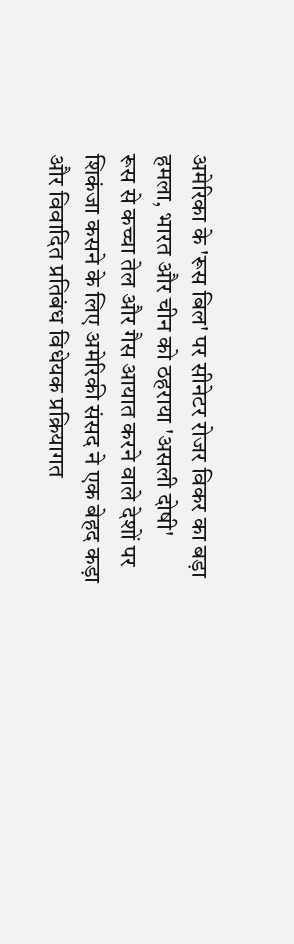अमेरिका के 'रूस बिल' पर सीनेटर रोजर विकर का बड़ा हमला, भारत और चीन को ठहराया 'असली दोषी'
रूस से कच्चा तेल और गैस आयात करने वाले देशों पर शिकंजा कसने के लिए अमेरिकी संसद ने एक बेहद कड़ा और विवादित प्रतिबंध विधेयक प्रक्रियागत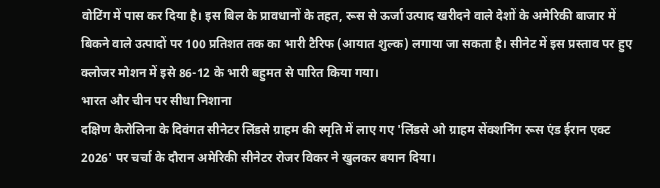वोटिंग में पास कर दिया है। इस बिल के प्रावधानों के तहत, रूस से ऊर्जा उत्पाद खरीदने वाले देशों के अमेरिकी बाजार में बिकने वाले उत्पादों पर 100 प्रतिशत तक का भारी टैरिफ (आयात शुल्क) लगाया जा सकता है। सीनेट में इस प्रस्ताव पर हुए क्लोजर मोशन में इसे 86-12 के भारी बहुमत से पारित किया गया।
भारत और चीन पर सीधा निशाना
दक्षिण कैरोलिना के दिवंगत सीनेटर लिंडसे ग्राहम की स्मृति में लाए गए 'लिंडसे ओ ग्राहम सेंक्शनिंग रूस एंड ईरान एक्ट 2026' पर चर्चा के दौरान अमेरिकी सीनेटर रोजर विकर ने खुलकर बयान दिया।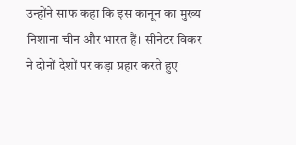उन्होंने साफ कहा कि इस कानून का मुख्य निशाना चीन और भारत हैं। सीनेटर विकर ने दोनों देशों पर कड़ा प्रहार करते हुए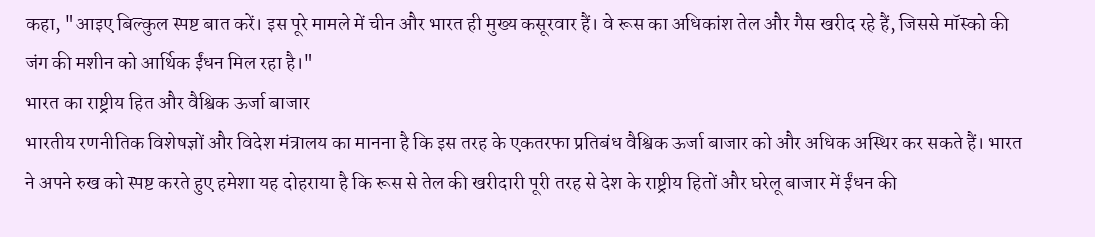कहा, "आइए बिल्कुल स्पष्ट बात करें। इस पूरे मामले में चीन और भारत ही मुख्य कसूरवार हैं। वे रूस का अधिकांश तेल और गैस खरीद रहे हैं, जिससे मॉस्को की जंग की मशीन को आर्थिक ईंधन मिल रहा है।"
भारत का राष्ट्रीय हित और वैश्विक ऊर्जा बाजार
भारतीय रणनीतिक विशेषज्ञों और विदेश मंत्रालय का मानना है कि इस तरह के एकतरफा प्रतिबंध वैश्विक ऊर्जा बाजार को और अधिक अस्थिर कर सकते हैं। भारत ने अपने रुख को स्पष्ट करते हुए हमेशा यह दोहराया है कि रूस से तेल की खरीदारी पूरी तरह से देश के राष्ट्रीय हितों और घरेलू बाजार में ईंधन की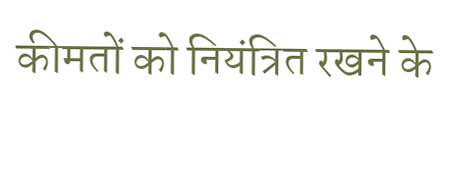कीमतों को नियंत्रित रखने के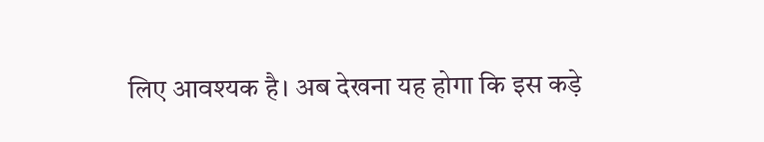लिए आवश्यक है। अब देखना यह होगा कि इस कड़े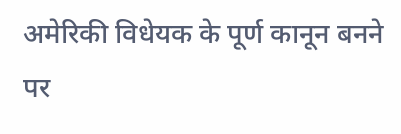अमेरिकी विधेयक के पूर्ण कानून बनने पर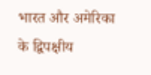भारत और अमेरिका के द्विपक्षीय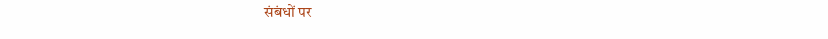संबंधों पर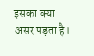इसका क्या असर पड़ता है।